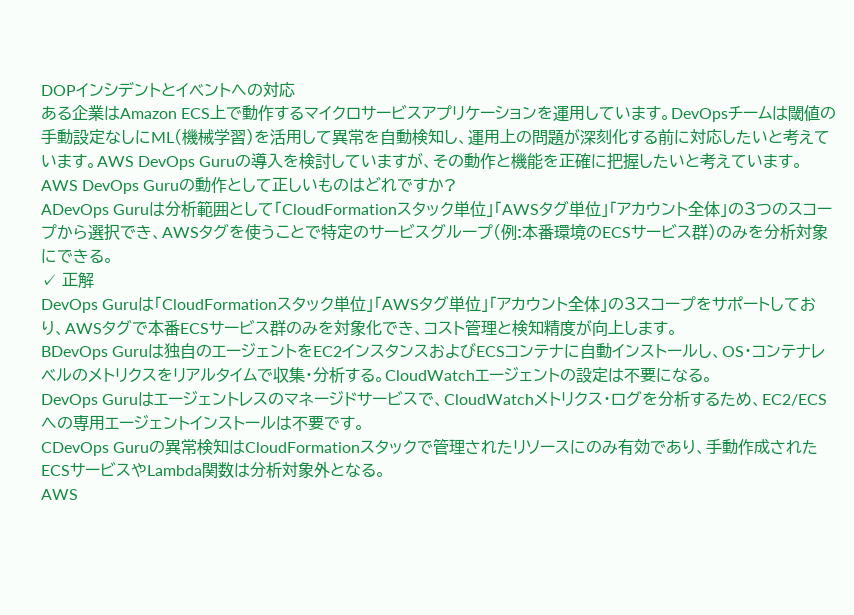DOPインシデントとイベントへの対応
ある企業はAmazon ECS上で動作するマイクロサービスアプリケーションを運用しています。DevOpsチームは閾値の手動設定なしにML(機械学習)を活用して異常を自動検知し、運用上の問題が深刻化する前に対応したいと考えています。AWS DevOps Guruの導入を検討していますが、その動作と機能を正確に把握したいと考えています。
AWS DevOps Guruの動作として正しいものはどれですか?
ADevOps Guruは分析範囲として「CloudFormationスタック単位」「AWSタグ単位」「アカウント全体」の3つのスコープから選択でき、AWSタグを使うことで特定のサービスグループ(例:本番環境のECSサービス群)のみを分析対象にできる。
✓ 正解
DevOps Guruは「CloudFormationスタック単位」「AWSタグ単位」「アカウント全体」の3スコープをサポートしており、AWSタグで本番ECSサービス群のみを対象化でき、コスト管理と検知精度が向上します。
BDevOps Guruは独自のエージェントをEC2インスタンスおよびECSコンテナに自動インストールし、OS・コンテナレベルのメトリクスをリアルタイムで収集・分析する。CloudWatchエージェントの設定は不要になる。
DevOps Guruはエージェントレスのマネージドサービスで、CloudWatchメトリクス・ログを分析するため、EC2/ECSへの専用エージェントインストールは不要です。
CDevOps Guruの異常検知はCloudFormationスタックで管理されたリソースにのみ有効であり、手動作成されたECSサービスやLambda関数は分析対象外となる。
AWS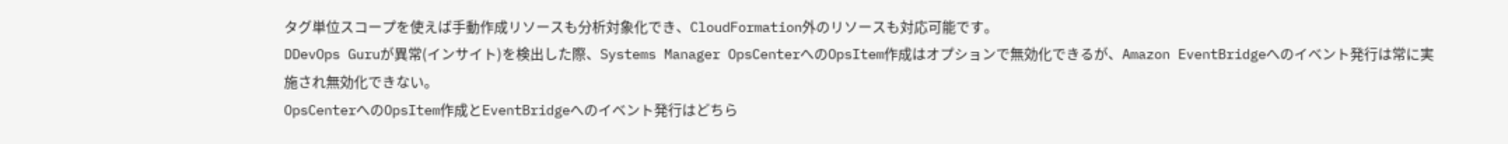タグ単位スコープを使えば手動作成リソースも分析対象化でき、CloudFormation外のリソースも対応可能です。
DDevOps Guruが異常(インサイト)を検出した際、Systems Manager OpsCenterへのOpsItem作成はオプションで無効化できるが、Amazon EventBridgeへのイベント発行は常に実施され無効化できない。
OpsCenterへのOpsItem作成とEventBridgeへのイベント発行はどちら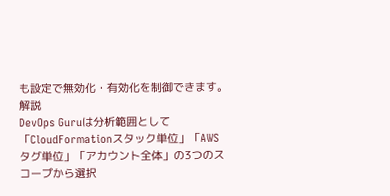も設定で無効化・有効化を制御できます。
解説
DevOps Guruは分析範囲として「CloudFormationスタック単位」「AWSタグ単位」「アカウント全体」の3つのスコープから選択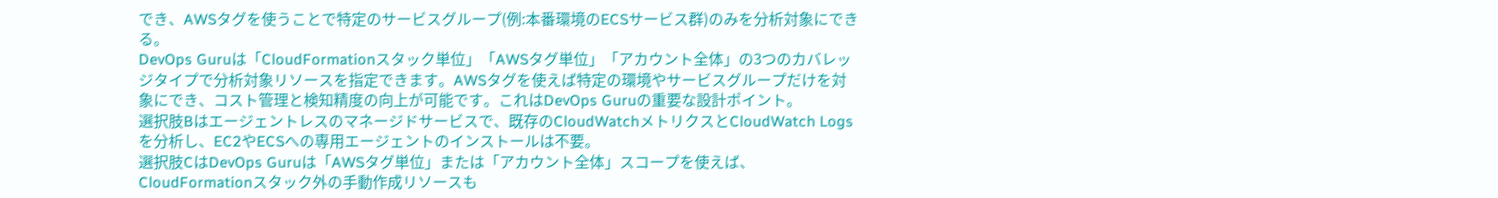でき、AWSタグを使うことで特定のサービスグループ(例:本番環境のECSサービス群)のみを分析対象にできる。
DevOps Guruは「CloudFormationスタック単位」「AWSタグ単位」「アカウント全体」の3つのカバレッジタイプで分析対象リソースを指定できます。AWSタグを使えば特定の環境やサービスグループだけを対象にでき、コスト管理と検知精度の向上が可能です。これはDevOps Guruの重要な設計ポイント。
選択肢Bはエージェントレスのマネージドサービスで、既存のCloudWatchメトリクスとCloudWatch Logsを分析し、EC2やECSへの専用エージェントのインストールは不要。
選択肢CはDevOps Guruは「AWSタグ単位」または「アカウント全体」スコープを使えば、CloudFormationスタック外の手動作成リソースも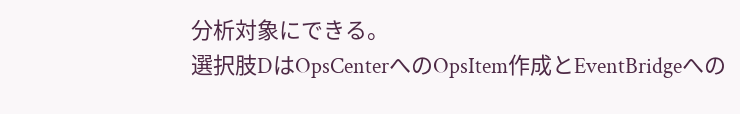分析対象にできる。
選択肢DはOpsCenterへのOpsItem作成とEventBridgeへの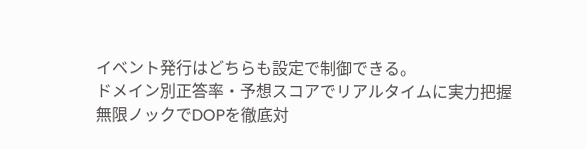イベント発行はどちらも設定で制御できる。
ドメイン別正答率・予想スコアでリアルタイムに実力把握
無限ノックでDOPを徹底対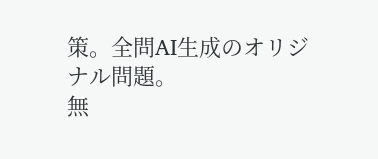策。全問AI生成のオリジナル問題。
無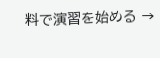料で演習を始める →